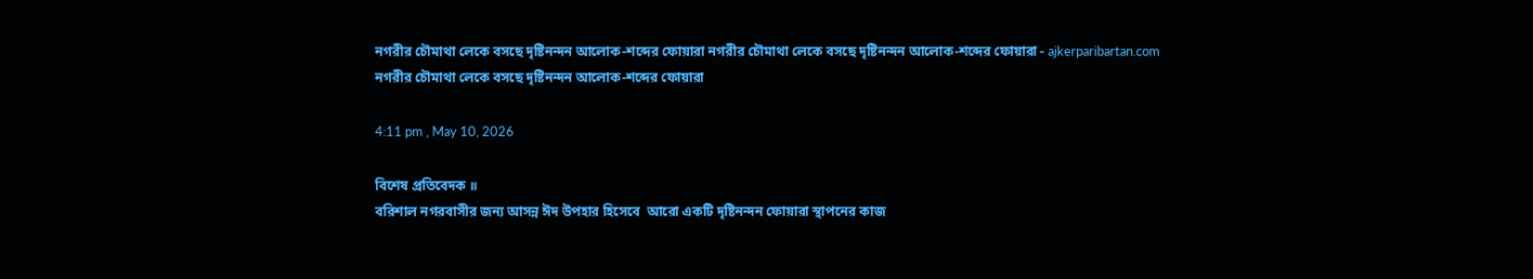নগরীর চৌমাথা লেকে বসছে দৃষ্টিনন্দন আলোক-শব্দের ফোয়ারা নগরীর চৌমাথা লেকে বসছে দৃষ্টিনন্দন আলোক-শব্দের ফোয়ারা - ajkerparibartan.com
নগরীর চৌমাথা লেকে বসছে দৃষ্টিনন্দন আলোক-শব্দের ফোয়ারা

4:11 pm , May 10, 2026

বিশেষ প্রতিবেদক ॥
বরিশাল নগরবাসীর জন্য আসন্ন ঈদ উপহার হিসেবে  আরো একটি দৃষ্টিনন্দন ফোয়ারা স্থাপনের কাজ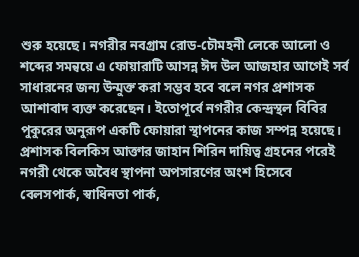শুরু হয়েছে। নগরীর নবগ্রাম রোড-চৌমহনী লেকে আলো ও শব্দের সমন্বয়ে এ ফোয়ারাটি আসন্ন ঈদ উল আজহার আগেই সর্ব সাধারনের জন্য উন্মুক্ত করা সম্ভব হবে বলে নগর প্রশাসক আশাবাদ ব্যক্ত করেছেন। ইতোপূর্বে নগরীর কেন্দ্রস্থল বিবির পুকুরের অনুরূপ একটি ফোয়ারা স্থাপনের কাজ সম্পন্ন হয়েছে।
প্রশাসক বিলকিস আক্তার জাহান শিরিন দায়িত্ব গ্রহনের পরেই নগরী থেকে অবৈধ স্থাপনা অপসারণের অংশ হিসেবে বেলসপার্ক, স্বাধিনতা পার্ক,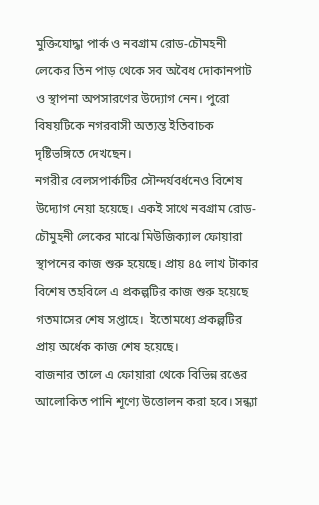মুক্তিযোদ্ধা পার্ক ও নবগ্রাম রোড-চৌমহনী লেকের তিন পাড় থেকে সব অবৈধ দোকানপাট ও স্থাপনা অপসারণের উদ্যোগ নেন। পুরো বিষয়টিকে নগরবাসী অত্যন্ত ইতিবাচক দৃষ্টিভঙ্গিতে দেখছেন।
নগরীর বেলসপার্কটির সৌন্দর্যবর্ধনেও বিশেষ উদ্যোগ নেয়া হয়েছে। একই সাথে নবগ্রাম রোড-চৌমুহনী লেকের মাঝে মিউজিক্যাল ফোয়ারা স্থাপনের কাজ শুরু হয়েছে। প্রায় ৪৫ লাখ টাকার বিশেষ তহবিলে এ প্রকল্পটির কাজ শুরু হয়েছে গতমাসের শেষ সপ্তাহে।  ইতোমধ্যে প্রকল্পটির প্রায় অর্ধেক কাজ শেষ হয়েছে।
বাজনার তালে এ ফোয়ারা থেকে বিভিন্ন রঙের আলোকিত পানি শূণ্যে উত্তোলন করা হবে। সন্ধ্যা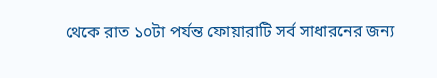থেকে রাত ১০টা পর্যন্ত ফোয়ারাটি সর্ব সাধারনের জন্য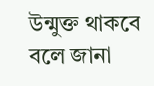উন্মুক্ত থাকবে বলে জানা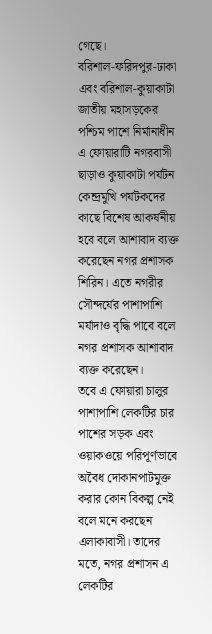গেছে।
বরিশাল-ফরিদপুর-ঢাকা এবং বরিশাল-কুয়াকাটা জাতীয় মহাসড়কের পশ্চিম পাশে নির্মানাধীন এ ফোয়ারাটি নগরবাসী ছাড়াও কুয়াকাটা পর্যটন কেন্দ্রমুখি পর্যটকদের কাছে বিশেষ আকর্ষনীয় হবে বলে আশাবাদ ব্যক্ত করেছেন নগর প্রশাসক শিরিন। এতে নগরীর সৌন্দর্যের পাশাপাশি মর্যাদাও বৃদ্ধি পাবে বলে নগর প্রশাসক আশাবাদ ব্যক্ত করেছেন।
তবে এ ফোয়ারা চালুর পাশাপাশি লেকটির চার পাশের সড়ক এবং ওয়াকওয়ে পরিপূর্ণভাবে অবৈধ দোকানপাটমুক্ত করার কোন বিকল্প নেই বলে মনে করছেন এলাকাবাসী। তাদের মতে, নগর প্রশাসন এ লেকটির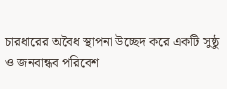চারধারের অবৈধ স্থাপনা উচ্ছেদ করে একটি সুষ্ঠু ও জনবান্ধব পরিবেশ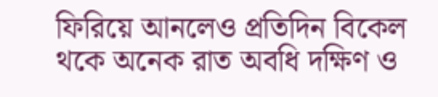ফিরিয়ে আনলেও প্রতিদিন বিকেল থকে অনেক রাত অবধি দক্ষিণ ও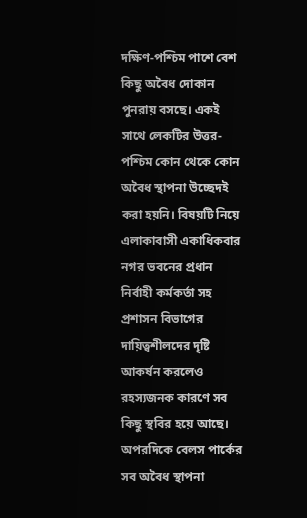দক্ষিণ-পশ্চিম পাশে বেশ কিছু অবৈধ দোকান পুনরায় বসছে। একই সাথে লেকটির উত্তর-পশ্চিম কোন থেকে কোন অবৈধ স্থাপনা উচ্ছেদই করা হয়নি। বিষয়টি নিয়ে এলাকাবাসী একাধিকবার নগর ভবনের প্রধান নির্বাহী কর্মকর্তা সহ প্রশাসন বিভাগের দায়িত্বশীলদের দৃষ্টি আকর্ষন করলেও রহস্যজনক কারণে সব কিছু স্থবির হয়ে আছে।
অপরদিকে বেলস পার্কের সব অবৈধ স্থাপনা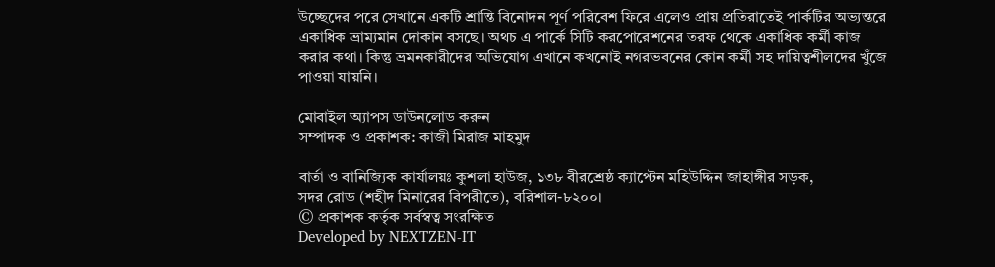উচ্ছেদের পরে সেখানে একটি শ্রান্তি বিনোদন পূর্ণ পরিবেশ ফিরে এলেও প্রায় প্রতিরাতেই পার্কটির অভ্যন্তরে একাধিক ভ্রাম্যমান দোকান বসছে। অথচ এ পার্কে সিটি করপোরেশনের তরফ থেকে একাধিক কর্মী কাজ করার কথা। কিন্তু ভ্রমনকারীদের অভিযোগ এখানে কখনোই নগরভবনের কোন কর্মী সহ দায়িত্বশীলদের খুঁজে পাওয়া যায়নি।

মোবাইল অ্যাপস ডাউনলোড করুন
সম্পাদক ও প্রকাশক: কাজী মিরাজ মাহমুদ

বার্তা ও বানিজ্যিক কার্যালয়ঃ কুশলা হাউজ, ১৩৮ বীরশ্রেষ্ঠ ক্যাপ্টেন মহিউদ্দিন জাহাঙ্গীর সড়ক,
সদর রোড (শহীদ মিনারের বিপরীতে), বরিশাল-৮২০০।
© প্রকাশক কর্তৃক সর্বস্বত্ব সংরক্ষিত
Developed by NEXTZEN-IT